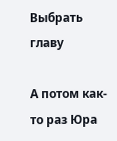Выбрать главу

А потом как-то раз Юра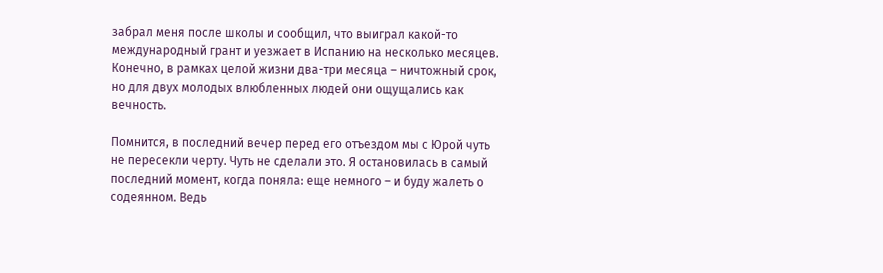забрал меня после школы и сообщил, что выиграл какой-то международный грант и уезжает в Испанию на несколько месяцев. Конечно, в рамках целой жизни два-три месяца – ничтожный срок, но для двух молодых влюбленных людей они ощущались как вечность.

Помнится, в последний вечер перед его отъездом мы с Юрой чуть не пересекли черту. Чуть не сделали это. Я остановилась в самый последний момент, когда поняла: еще немного – и буду жалеть о содеянном. Ведь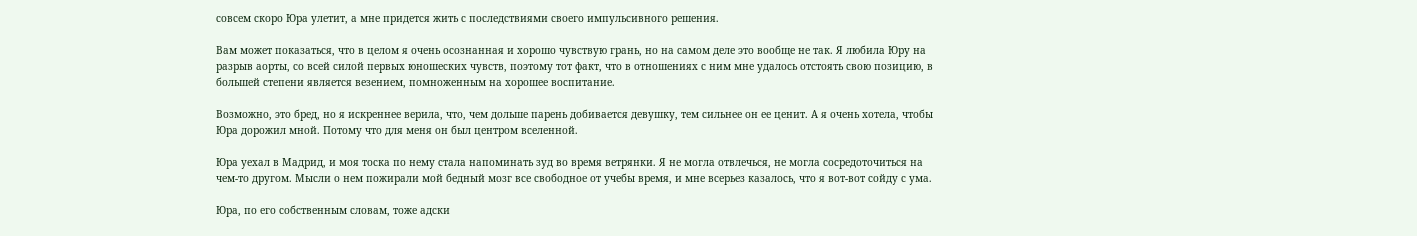совсем скоро Юра улетит, а мне придется жить с последствиями своего импульсивного решения.

Вам может показаться, что в целом я очень осознанная и хорошо чувствую грань, но на самом деле это вообще не так. Я любила Юру на разрыв аорты, со всей силой первых юношеских чувств, поэтому тот факт, что в отношениях с ним мне удалось отстоять свою позицию, в большей степени является везением, помноженным на хорошее воспитание.

Возможно, это бред, но я искреннее верила, что, чем дольше парень добивается девушку, тем сильнее он ее ценит. А я очень хотела, чтобы Юра дорожил мной. Потому что для меня он был центром вселенной.

Юра уехал в Мадрид, и моя тоска по нему стала напоминать зуд во время ветрянки. Я не могла отвлечься, не могла сосредоточиться на чем-то другом. Мысли о нем пожирали мой бедный мозг все свободное от учебы время, и мне всерьез казалось, что я вот-вот сойду с ума.

Юра, по его собственным словам, тоже адски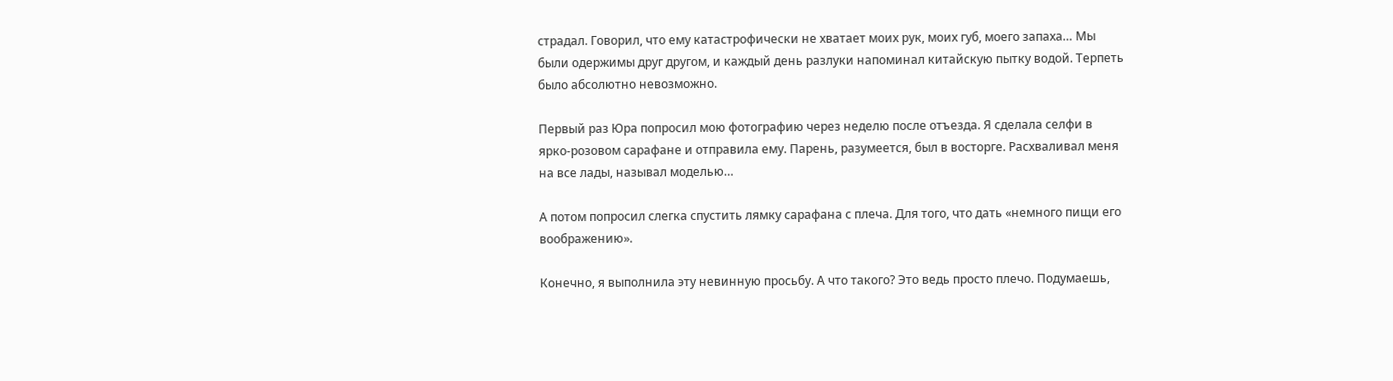страдал. Говорил, что ему катастрофически не хватает моих рук, моих губ, моего запаха… Мы были одержимы друг другом, и каждый день разлуки напоминал китайскую пытку водой. Терпеть было абсолютно невозможно.

Первый раз Юра попросил мою фотографию через неделю после отъезда. Я сделала селфи в ярко-розовом сарафане и отправила ему. Парень, разумеется, был в восторге. Расхваливал меня на все лады, называл моделью…

А потом попросил слегка спустить лямку сарафана с плеча. Для того, что дать «немного пищи его воображению».

Конечно, я выполнила эту невинную просьбу. А что такого? Это ведь просто плечо. Подумаешь,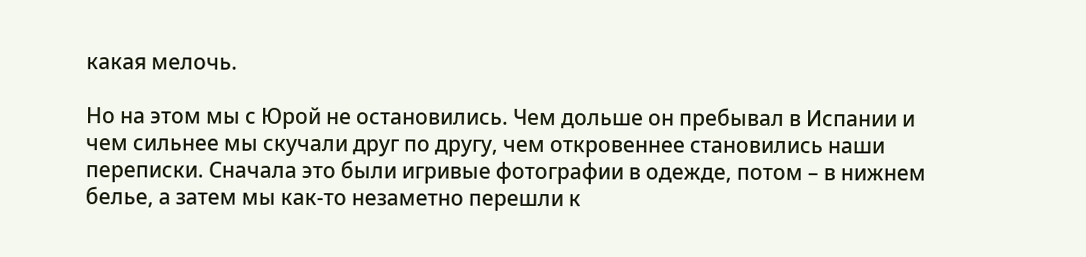какая мелочь.

Но на этом мы с Юрой не остановились. Чем дольше он пребывал в Испании и чем сильнее мы скучали друг по другу, чем откровеннее становились наши переписки. Сначала это были игривые фотографии в одежде, потом – в нижнем белье, а затем мы как-то незаметно перешли к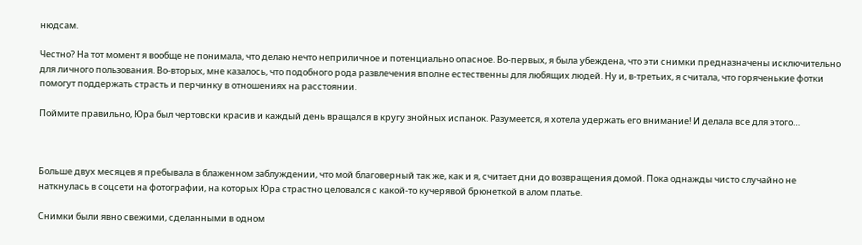нюдсам.

Честно? На тот момент я вообще не понимала, что делаю нечто неприличное и потенциально опасное. Во-первых, я была убеждена, что эти снимки предназначены исключительно для личного пользования. Во-вторых, мне казалось, что подобного рода развлечения вполне естественны для любящих людей. Ну и, в-третьих, я считала, что горяченькие фотки помогут поддержать страсть и перчинку в отношениях на расстоянии.

Поймите правильно, Юра был чертовски красив и каждый день вращался в кругу знойных испанок. Разумеется, я хотела удержать его внимание! И делала все для этого…



Больше двух месяцев я пребывала в блаженном заблуждении, что мой благоверный так же, как и я, считает дни до возвращения домой. Пока однажды чисто случайно не наткнулась в соцсети на фотографии, на которых Юра страстно целовался с какой-то кучерявой брюнеткой в алом платье.

Снимки были явно свежими, сделанными в одном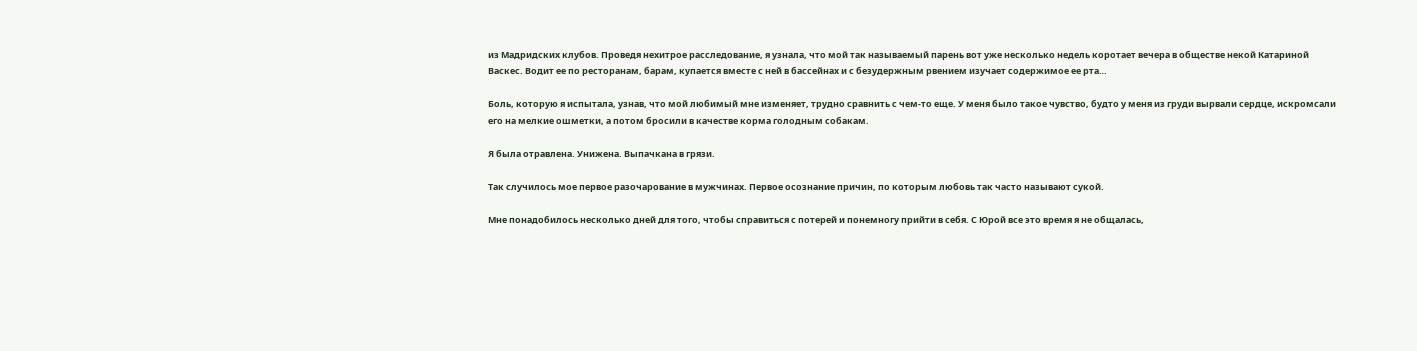из Мадридских клубов. Проведя нехитрое расследование, я узнала, что мой так называемый парень вот уже несколько недель коротает вечера в обществе некой Катариной Васкес. Водит ее по ресторанам, барам, купается вместе с ней в бассейнах и с безудержным рвением изучает содержимое ее рта…

Боль, которую я испытала, узнав, что мой любимый мне изменяет, трудно сравнить с чем-то еще. У меня было такое чувство, будто у меня из груди вырвали сердце, искромсали его на мелкие ошметки, а потом бросили в качестве корма голодным собакам.

Я была отравлена. Унижена. Выпачкана в грязи.

Так случилось мое первое разочарование в мужчинах. Первое осознание причин, по которым любовь так часто называют сукой.

Мне понадобилось несколько дней для того, чтобы справиться с потерей и понемногу прийти в себя. С Юрой все это время я не общалась,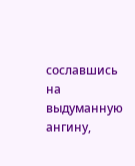сославшись на выдуманную ангину,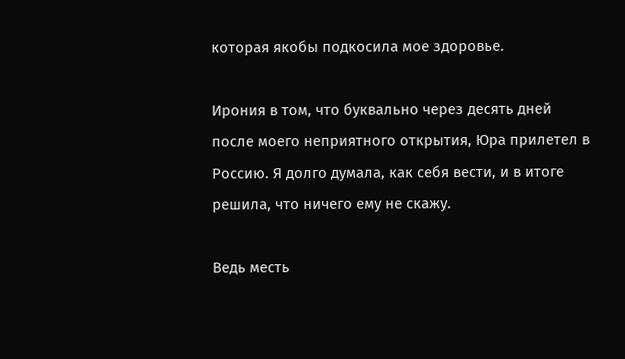которая якобы подкосила мое здоровье.

Ирония в том, что буквально через десять дней после моего неприятного открытия, Юра прилетел в Россию. Я долго думала, как себя вести, и в итоге решила, что ничего ему не скажу.

Ведь месть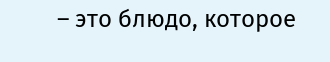– это блюдо, которое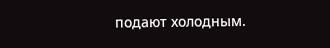подают холодным.